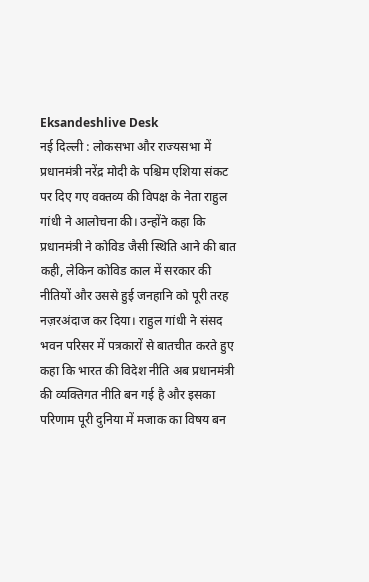Eksandeshlive Desk
नई दिल्ली : लोकसभा और राज्यसभा में प्रधानमंत्री नरेंद्र मोदी के पश्चिम एशिया संकट पर दिए गए वक्तव्य की विपक्ष के नेता राहुल गांधी ने आलोचना की। उन्होंने कहा कि प्रधानमंत्री ने कोविड जैसी स्थिति आने की बात कही, लेकिन कोविड काल में सरकार की नीतियों और उससे हुई जनहानि को पूरी तरह नज़रअंदाज कर दिया। राहुल गांधी ने संसद भवन परिसर में पत्रकारों से बातचीत करते हुए कहा कि भारत की विदेश नीति अब प्रधानमंत्री की व्यक्तिगत नीति बन गई है और इसका परिणाम पूरी दुनिया में मजाक का विषय बन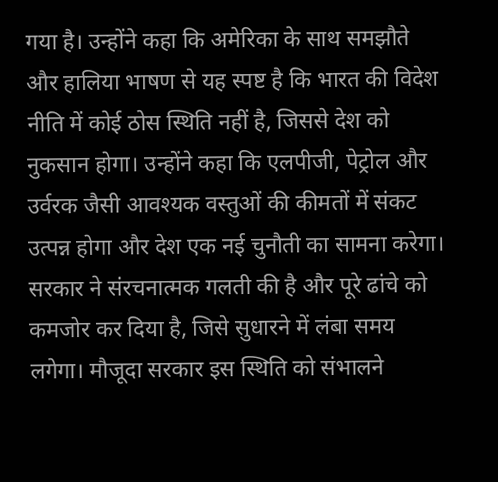गया है। उन्होंने कहा कि अमेरिका के साथ समझौते और हालिया भाषण से यह स्पष्ट है कि भारत की विदेश नीति में कोई ठोस स्थिति नहीं है, जिससे देश को नुकसान होगा। उन्होंने कहा कि एलपीजी, पेट्रोल और उर्वरक जैसी आवश्यक वस्तुओं की कीमतों में संकट उत्पन्न होगा और देश एक नई चुनौती का सामना करेगा। सरकार ने संरचनात्मक गलती की है और पूरे ढांचे को कमजोर कर दिया है, जिसे सुधारने में लंबा समय लगेगा। मौजूदा सरकार इस स्थिति को संभालने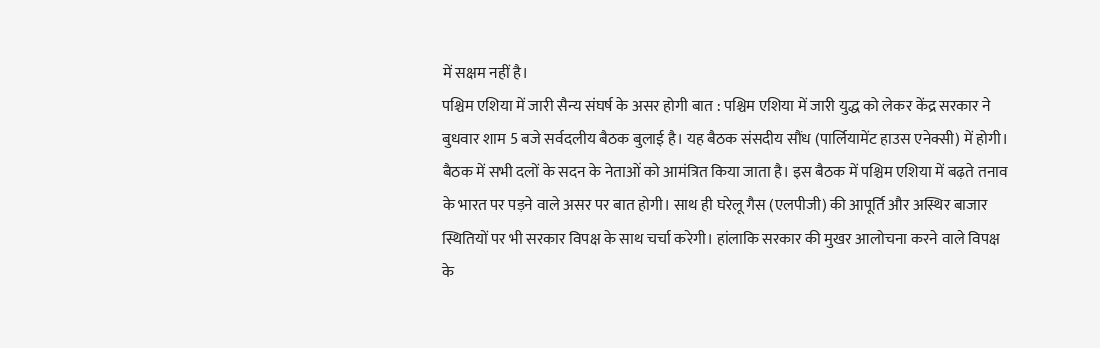में सक्षम नहीं है।
पश्चिम एशिया में जारी सैन्य संघर्ष के असर होगी बात : पश्चिम एशिया में जारी युद्ध को लेकर केंद्र सरकार ने बुधवार शाम 5 बजे सर्वदलीय बैठक बुलाई है। यह बैठक संसदीय सौंध (पार्लियामेंट हाउस एनेक्सी) में होगी। बैठक में सभी दलों के सदन के नेताओं को आमंत्रित किया जाता है। इस बैठक में पश्चिम एशिया में बढ़ते तनाव के भारत पर पड़ने वाले असर पर बात होगी। साथ ही घरेलू गैस (एलपीजी) की आपूर्ति और अस्थिर बाजार स्थितियों पर भी सरकार विपक्ष के साथ चर्चा करेगी। हांलाकि सरकार की मुखर आलोचना करने वाले विपक्ष के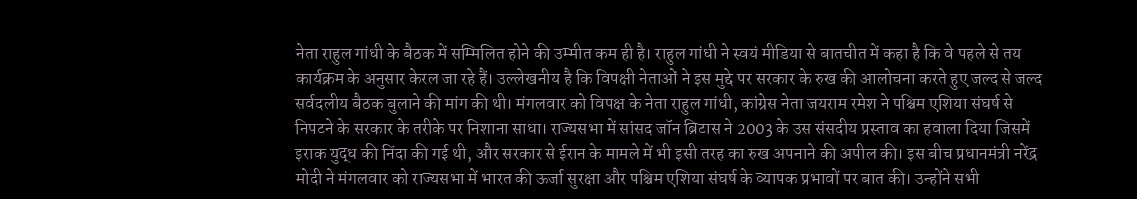नेता राहुल गांधी के बैठक में सम्मिलित होने की उम्मीत कम ही है। राहुल गांधी ने स्वयं मीडिया से बातचीत में कहा है कि वे पहले से तय कार्यक्रम के अनुसार केरल जा रहे हैं। उल्लेखनीय है कि विपक्षी नेताओं ने इस मुद्दे पर सरकार के रुख की आलोचना करते हुए जल्द से जल्द सर्वदलीय बैठक बुलाने की मांग की थी। मंगलवार को विपक्ष के नेता राहुल गांधी, कांग्रेस नेता जयराम रमेश ने पश्चिम एशिया संघर्ष से निपटने के सरकार के तरीके पर निशाना साधा। राज्यसभा में सांसद जॉन ब्रिटास ने 2003 के उस संसदीय प्रस्ताव का हवाला दिया जिसमें इराक युद्ध की निंदा की गई थी, और सरकार से ईरान के मामले में भी इसी तरह का रुख अपनाने की अपील की। इस बीच प्रधानमंत्री नरेंद्र मोदी ने मंगलवार को राज्यसभा में भारत की ऊर्जा सुरक्षा और पश्चिम एशिया संघर्ष के व्यापक प्रभावों पर बात की। उन्होंने सभी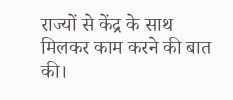राज्यों से केंद्र के साथ मिलकर काम करने की बात की।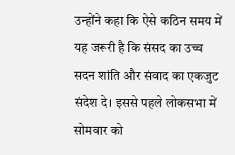उन्होंने कहा कि ऐसे कठिन समय में यह जरूरी है कि संसद का उच्च सदन शांति और संवाद का एकजुट संदेश दे। इससे पहले लोकसभा में सोमवार को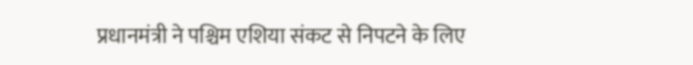प्रधानमंत्री ने पश्चिम एशिया संकट से निपटने के लिए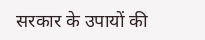सरकार के उपायों की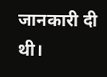जानकारी दी थी।